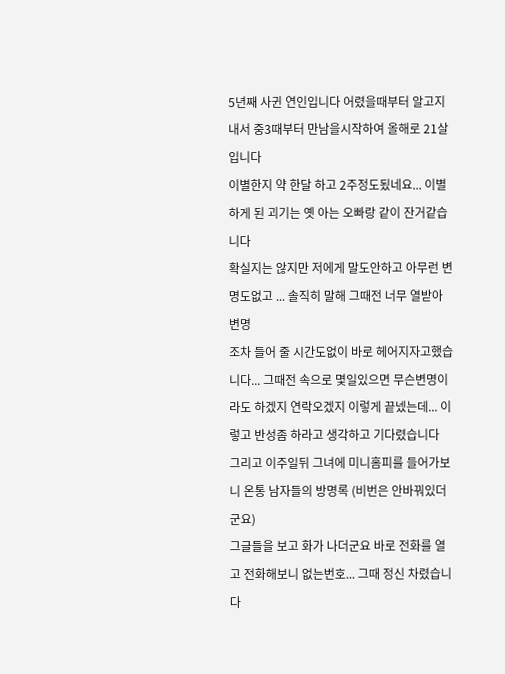5년째 사귄 연인입니다 어렸을때부터 알고지내서 중3때부터 만남을시작하여 올해로 21살입니다
이별한지 약 한달 하고 2주정도됬네요... 이별하게 된 괴기는 옛 아는 오빠랑 같이 잔거같습니다
확실지는 않지만 저에게 말도안하고 아무런 변명도없고 ... 솔직히 말해 그때전 너무 열받아 변명
조차 들어 줄 시간도없이 바로 헤어지자고했습니다... 그때전 속으로 몇일있으면 무슨변명이라도 하겠지 연락오겠지 이렇게 끝넸는데... 이렇고 반성좀 하라고 생각하고 기다렸습니다
그리고 이주일뒤 그녀에 미니홈피를 들어가보니 온통 남자들의 방명록 (비번은 안바꿔있더군요)
그글들을 보고 화가 나더군요 바로 전화를 열고 전화해보니 없는번호... 그때 정신 차렸습니다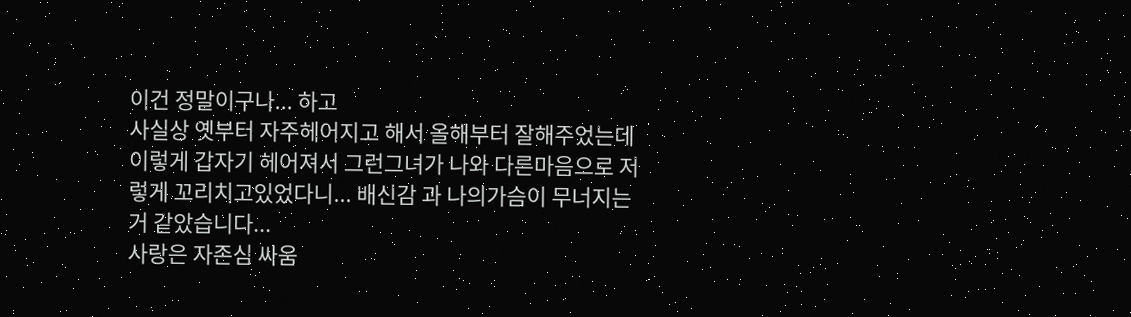이건 정말이구나... 하고
사실상 옛부터 자주헤어지고 해서 올해부터 잘해주었는데 이렇게 갑자기 헤어져서 그런그녀가 나와 다른마음으로 저렇게 꼬리치고있었다니... 배신감 과 나의가슴이 무너지는거 같았습니다...
사랑은 자존심 싸움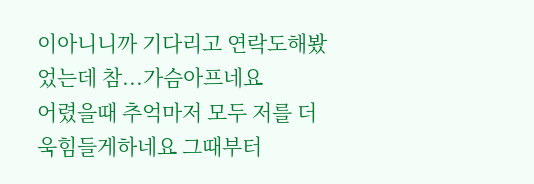이아니니까 기다리고 연락도해봤었는데 참...가슴아프네요
어렸을때 추억마저 모두 저를 더욱힘들게하네요 그때부터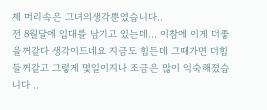제 머리속은 그녀의생각뿐였습니다..
전 8월달에 입대를 남기고 있는데... 이참에 이게 더좋을꺼같다 생각이드네요 지금도 힘든데 그때가면 더힘들꺼같고 그렇게 몇일이지나 조금은 많이 익숙해졌습니다 ..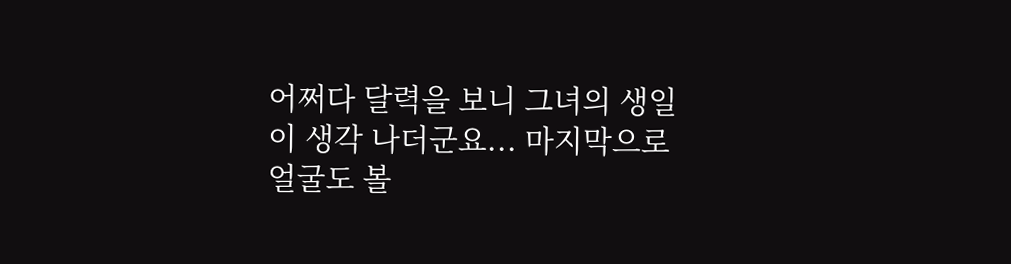어쩌다 달력을 보니 그녀의 생일이 생각 나더군요... 마지막으로 얼굴도 볼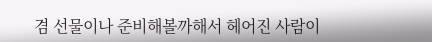겸 선물이나 준비해볼까해서 헤어진 사람이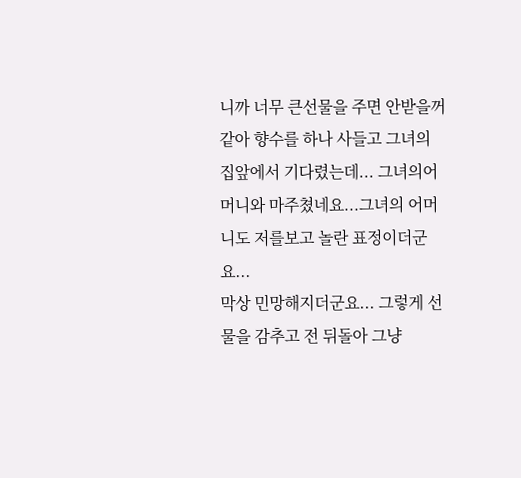니까 너무 큰선물을 주면 안받을꺼같아 향수를 하나 사들고 그녀의 집앞에서 기다렸는데... 그녀의어머니와 마주쳤네요...그녀의 어머니도 저를보고 놀란 표정이더군요...
막상 민망해지더군요... 그렇게 선물을 감추고 전 뒤돌아 그냥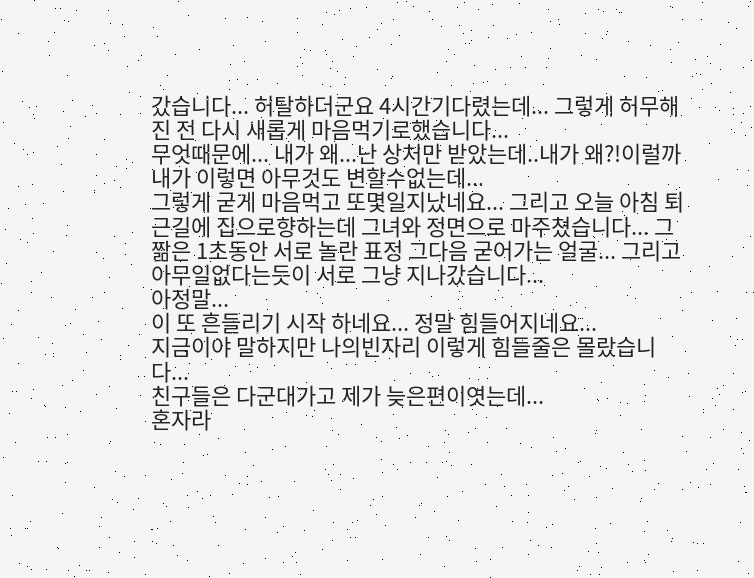갔습니다... 허탈하더군요 4시간기다렸는데... 그렇게 허무해진 전 다시 새롭게 마음먹기로했습니다...
무엇때문에... 내가 왜...난 상처만 받았는데..내가 왜?!이럴까
내가 이렇면 아무것도 변할수없는데...
그렇게 굳게 마음먹고 또몇일지났네요... 그리고 오늘 아침 퇴근길에 집으로향하는데 그녀와 정면으로 마주쳤습니다... 그 짦은 1초동안 서로 놀란 표정 그다음 굳어가는 얼굴... 그리고 아무일없다는듯이 서로 그냥 지나갔습니다...
아정말...
이 또 흔들리기 시작 하네요... 정말 힘들어지네요...
지금이야 말하지만 나의빈자리 이렇게 힘들줄은 몰랐습니다...
친구들은 다군대가고 제가 늦은편이엿는데...
혼자라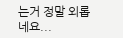는거 정말 외롭네요...